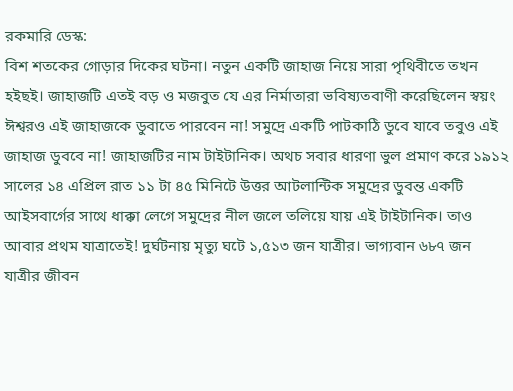রকমারি ডেস্ক:
বিশ শতকের গোড়ার দিকের ঘটনা। নতুন একটি জাহাজ নিয়ে সারা পৃথিবীতে তখন হইছই। জাহাজটি এতই বড় ও মজবুত যে এর নির্মাতারা ভবিষ্যতবাণী করেছিলেন স্বয়ং ঈশ্বরও এই জাহাজকে ডুবাতে পারবেন না! সমুদ্রে একটি পাটকাঠি ডুবে যাবে তবুও এই জাহাজ ডুববে না! জাহাজটির নাম টাইটানিক। অথচ সবার ধারণা ভুল প্রমাণ করে ১৯১২ সালের ১৪ এপ্রিল রাত ১১ টা ৪৫ মিনিটে উত্তর আটলান্টিক সমুদ্রের ডুবন্ত একটি আইসবার্গের সাথে ধাক্কা লেগে সমুদ্রের নীল জলে তলিয়ে যায় এই টাইটানিক। তাও আবার প্রথম যাত্রাতেই! দুর্ঘটনায় মৃত্যু ঘটে ১,৫১৩ জন যাত্রীর। ভাগ্যবান ৬৮৭ জন যাত্রীর জীবন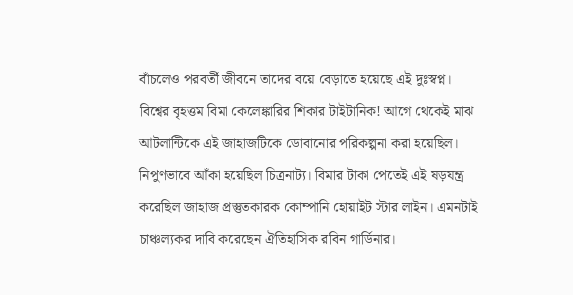বাঁচলেও পরবর্তী জীবনে তাদের বয়ে বেড়াতে হয়েছে এই দুঃস্বপ্ন। বিশ্বের বৃহত্তম বিমা কেলেঙ্কারির শিকার টাইটানিক! আগে থেকেই মাঝ আটলান্টিকে এই জাহাজটিকে ডোবানোর পরিকল্পনা করা হয়েছিল। নিপুণভাবে আঁকা হয়েছিল চিত্রনাট্য। বিমার টাকা পেতেই এই ষড়যন্ত্র করেছিল জাহাজ প্রস্তুতকারক কোম্পানি হোয়াইট স্টার লাইন। এমনটাই চাঞ্চল্যকর দাবি করেছেন ঐতিহাসিক রবিন গার্ডিনার।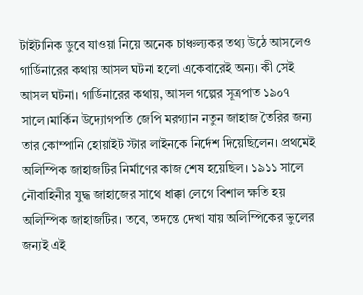টাইটানিক ডুবে যাওয়া নিয়ে অনেক চাঞ্চল্যকর তথ্য উঠে আসলেও গার্ডিনারের কথায় আসল ঘটনা হলো একেবারেই অন্য। কী সেই আসল ঘটনা। গার্ডিনারের কথায়, আসল গল্পের সূত্রপাত ১৯০৭ সালে।মার্কিন উদ্যোগপতি জেপি মরগ্যান নতুন জাহাজ তৈরির জন্য তার কোম্পানি হোয়াইট স্টার লাইনকে নির্দেশ দিয়েছিলেন। প্রথমেই অলিম্পিক জাহাজটির নির্মাণের কাজ শেষ হয়েছিল। ১৯১১ সালে নৌবাহিনীর যুদ্ধ জাহাজের সাথে ধাক্কা লেগে বিশাল ক্ষতি হয় অলিম্পিক জাহাজটির। তবে, তদন্তে দেখা যায় অলিম্পিকের ভুলের জন্যই এই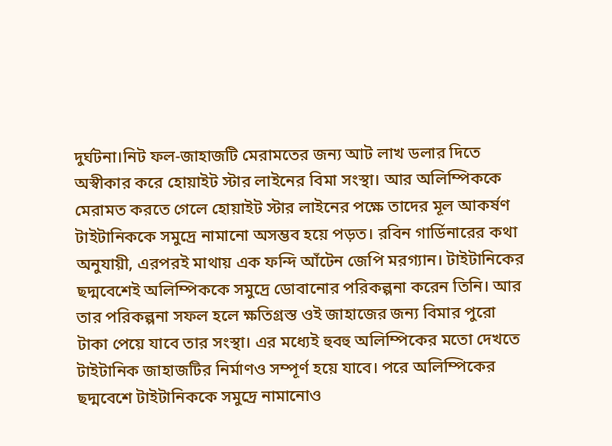দুর্ঘটনা।নিট ফল-জাহাজটি মেরামতের জন্য আট লাখ ডলার দিতে অস্বীকার করে হোয়াইট স্টার লাইনের বিমা সংস্থা। আর অলিম্পিককে মেরামত করতে গেলে হোয়াইট স্টার লাইনের পক্ষে তাদের মূল আকর্ষণ টাইটানিককে সমুদ্রে নামানো অসম্ভব হয়ে পড়ত। রবিন গার্ডিনারের কথা অনুযায়ী, এরপরই মাথায় এক ফন্দি আঁটেন জেপি মরগ্যান। টাইটানিকের ছদ্মবেশেই অলিম্পিককে সমুদ্রে ডোবানোর পরিকল্পনা করেন তিনি। আর তার পরিকল্পনা সফল হলে ক্ষতিগ্রস্ত ওই জাহাজের জন্য বিমার পুরো টাকা পেয়ে যাবে তার সংস্থা। এর মধ্যেই হুবহু অলিম্পিকের মতো দেখতে টাইটানিক জাহাজটির নির্মাণও সম্পূর্ণ হয়ে যাবে। পরে অলিম্পিকের ছদ্মবেশে টাইটানিককে সমুদ্রে নামানোও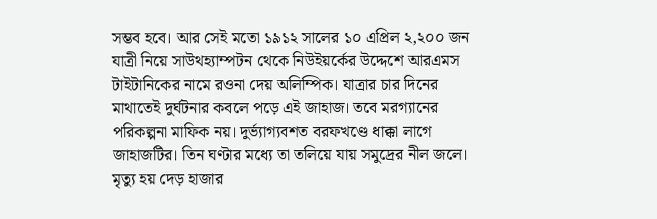সম্ভব হবে। আর সেই মতো ১৯১২ সালের ১০ এপ্রিল ২,২০০ জন যাত্রী নিয়ে সাউথহ্যাম্পটন থেকে নিউইয়র্কের উদ্দেশে আরএমস টাইটানিকের নামে রওনা দেয় অলিম্পিক। যাত্রার চার দিনের মাথাতেই দুর্ঘটনার কবলে পড়ে এই জাহাজ। তবে মরগ্যানের পরিকল্পনা মাফিক নয়। দুর্ভ্যাগ্যবশত বরফখণ্ডে ধাক্কা লাগে জাহাজটির। তিন ঘণ্টার মধ্যে তা তলিয়ে যায় সমুদ্রের নীল জলে। মৃত্যু হয় দেড় হাজার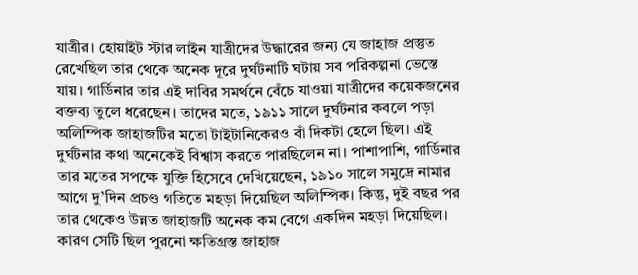যাত্রীর। হোয়াইট স্টার লাইন যাত্রীদের উদ্ধারের জন্য যে জাহাজ প্রস্তুত রেখেছিল তার থেকে অনেক দূরে দুর্ঘটনাটি ঘটায় সব পরিকল্পনা ভেস্তে যায়। গার্ডিনার তার এই দাবির সমর্থনে বেঁচে যাওয়া যাত্রীদের কয়েকজনের বক্তব্য তুলে ধরেছেন। তাদের মতে, ১৯১১ সালে দুর্ঘটনার কবলে পড়া অলিম্পিক জাহাজটির মতো টাইটানিকেরও বাঁ দিকটা হেলে ছিল। এই দুর্ঘটনার কথা অনেকেই বিশ্বাস করতে পারছিলেন না। পাশাপাশি, গার্ডিনার তার মতের সপক্ষে যুক্তি হিসেবে দেখিয়েছেন, ১৯১০ সালে সমুদ্রে নামার আগে দু’দিন প্রচণ্ড গতিতে মহড়া দিয়েছিল অলিম্পিক। কিন্তু, দুই বছর পর তার থেকেও উন্নত জাহাজটি অনেক কম বেগে একদিন মহড়া দিয়েছিল। কারণ সেটি ছিল পুরনো ক্ষতিগ্রস্ত জাহাজ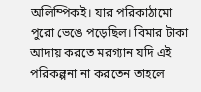অলিম্পিকই। যার পরিকাঠামো পুরো ভেঙে পড়েছিল। বিমার টাকা আদায় করতে মরগ্যান যদি এই পরিকল্পনা না করতেন তাহলে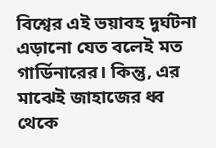বিশ্বের এই ভয়াবহ দুর্ঘটনা এড়ানো যেত বলেই মত গার্ডিনারের। কিন্তু, এর মাঝেই জাহাজের ধ্ব
থেকে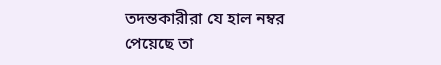তদন্তকারীরা যে হাল নম্বর পেয়েছে তা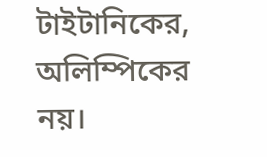টাইটানিকের, অলিম্পিকের নয়।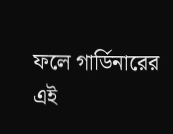ফলে গার্ডিনারের এই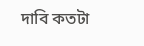দাবি কতটা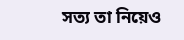সত্য তা নিয়েও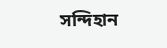সন্দিহান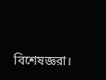বিশেষজ্ঞরা।